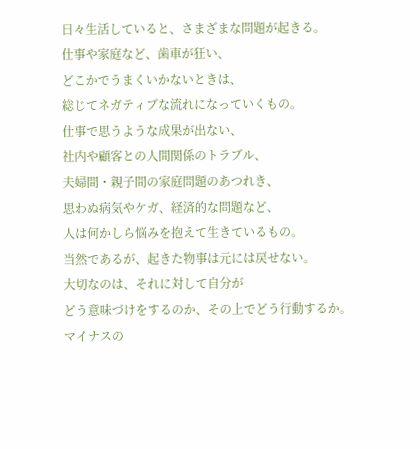日々生活していると、さまざまな問題が起きる。
仕事や家庭など、歯車が狂い、
どこかでうまくいかないときは、
総じてネガティブな流れになっていくもの。
仕事で思うような成果が出ない、
社内や顧客との人間関係のトラブル、
夫婦間・親子間の家庭問題のあつれき、
思わぬ病気やケガ、経済的な問題など、
人は何かしら悩みを抱えて生きているもの。
当然であるが、起きた物事は元には戻せない。
大切なのは、それに対して自分が
どう意味づけをするのか、その上でどう行動するか。
マイナスの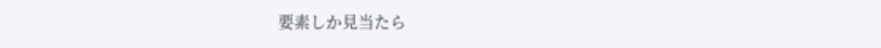要素しか見当たら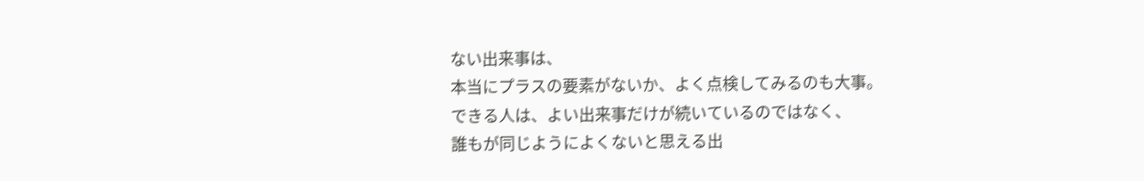ない出来事は、
本当にプラスの要素がないか、よく点検してみるのも大事。
できる人は、よい出来事だけが続いているのではなく、
誰もが同じようによくないと思える出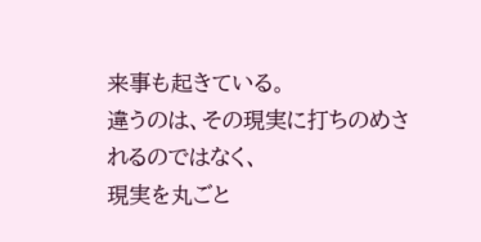来事も起きている。
違うのは、その現実に打ちのめされるのではなく、
現実を丸ごと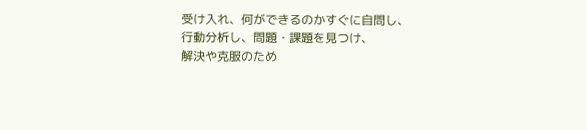受け入れ、何ができるのかすぐに自問し、
行動分析し、問題・課題を見つけ、
解決や克服のため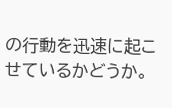の行動を迅速に起こせているかどうか。